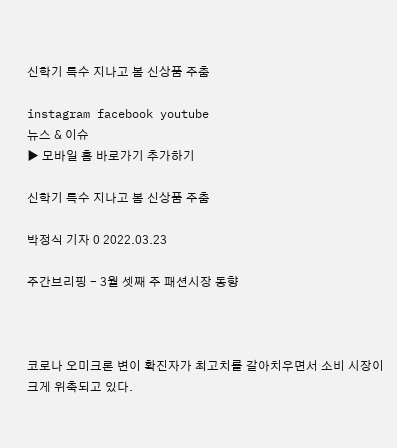신학기 특수 지나고 봄 신상품 주춤

instagram facebook youtube
뉴스 & 이슈
▶ 모바일 홈 바로가기 추가하기

신학기 특수 지나고 봄 신상품 주춤

박정식 기자 0 2022.03.23

주간브리핑 - 3월 셋째 주 패션시장 동향



코로나 오미크론 변이 확진자가 최고치를 갈아치우면서 소비 시장이 크게 위축되고 있다.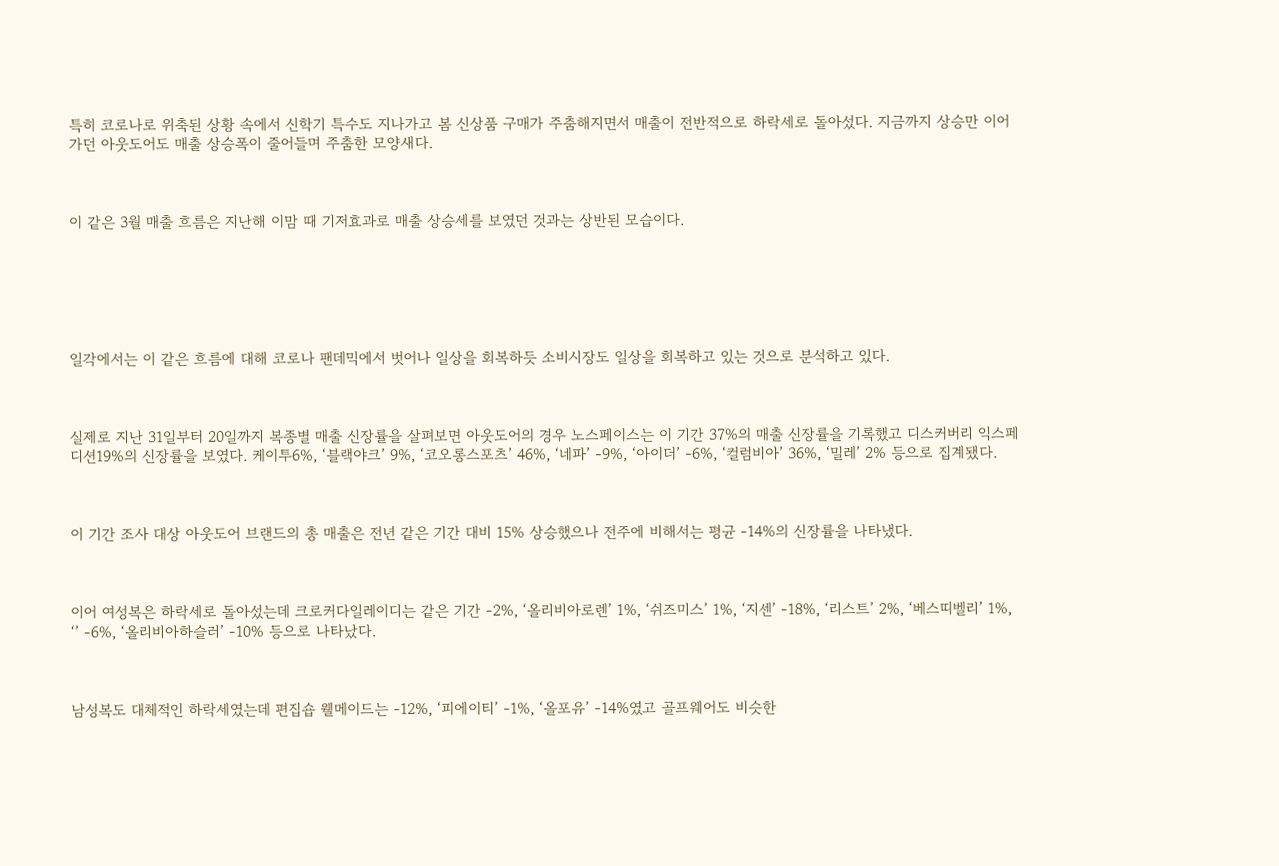특히 코로나로 위축된 상황 속에서 신학기 특수도 지나가고 봄 신상품 구매가 주춤해지면서 매출이 전반적으로 하락세로 돌아섰다. 지금까지 상승만 이어가던 아웃도어도 매출 상승폭이 줄어들며 주춤한 모양새다.



이 같은 3월 매출 흐름은 지난해 이맘 때 기저효과로 매출 상승세를 보였던 것과는 상반된 모습이다.






일각에서는 이 같은 흐름에 대해 코로나 팬데믹에서 벗어나 일상을 회복하듯 소비시장도 일상을 회복하고 있는 것으로 분석하고 있다.



실제로 지난 31일부터 20일까지 복종별 매출 신장률을 살펴보면 아웃도어의 경우 노스페이스는 이 기간 37%의 매출 신장률을 기록했고 디스커버리 익스페디션19%의 신장률을 보였다. 케이투6%, ‘블랙야크’ 9%, ‘코오롱스포츠’ 46%, ‘네파’ -9%, ‘아이더’ -6%, ‘컬럼비아’ 36%, ‘밀레’ 2% 등으로 집계됐다.



이 기간 조사 대상 아웃도어 브랜드의 총 매출은 전년 같은 기간 대비 15% 상승했으나 전주에 비해서는 평균 -14%의 신장률을 나타냈다.



이어 여성복은 하락세로 돌아섰는데 크로커다일레이디는 같은 기간 -2%, ‘올리비아로렌’ 1%, ‘쉬즈미스’ 1%, ‘지센’ -18%, ‘리스트’ 2%, ‘베스띠벨리’ 1%, ‘’ -6%, ‘올리비아하슬러’ -10% 등으로 나타났다.



남성복도 대체적인 하락세였는데 편집숍 웰메이드는 -12%, ‘피에이티’ -1%, ‘올포유’ -14%였고 골프웨어도 비슷한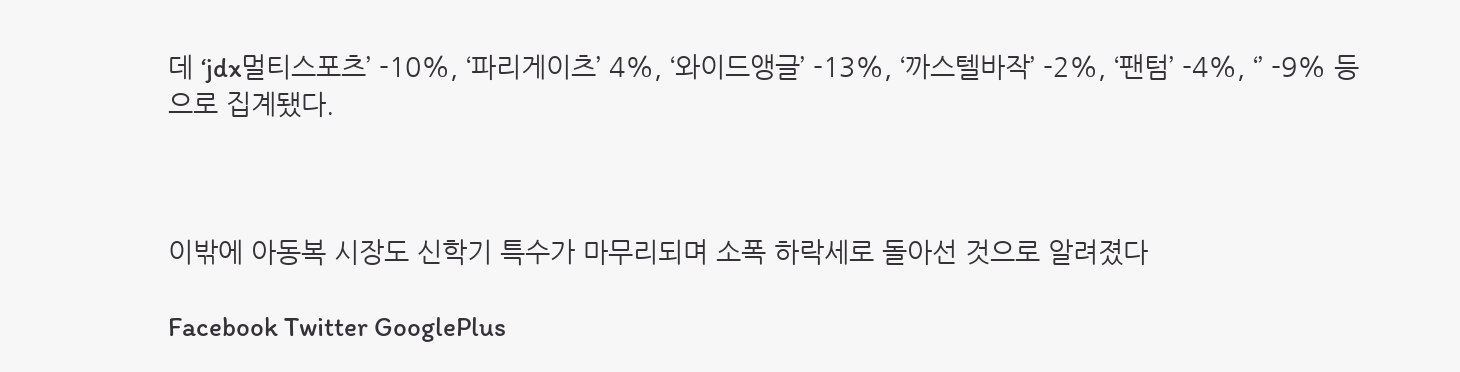데 ‘jdx멀티스포츠’ -10%, ‘파리게이츠’ 4%, ‘와이드앵글’ -13%, ‘까스텔바작’ -2%, ‘팬텀’ -4%, ‘’ -9% 등으로 집계됐다.



이밖에 아동복 시장도 신학기 특수가 마무리되며 소폭 하락세로 돌아선 것으로 알려졌다

Facebook Twitter GooglePlus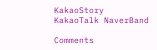KakaoStory KakaoTalk NaverBand

Comments